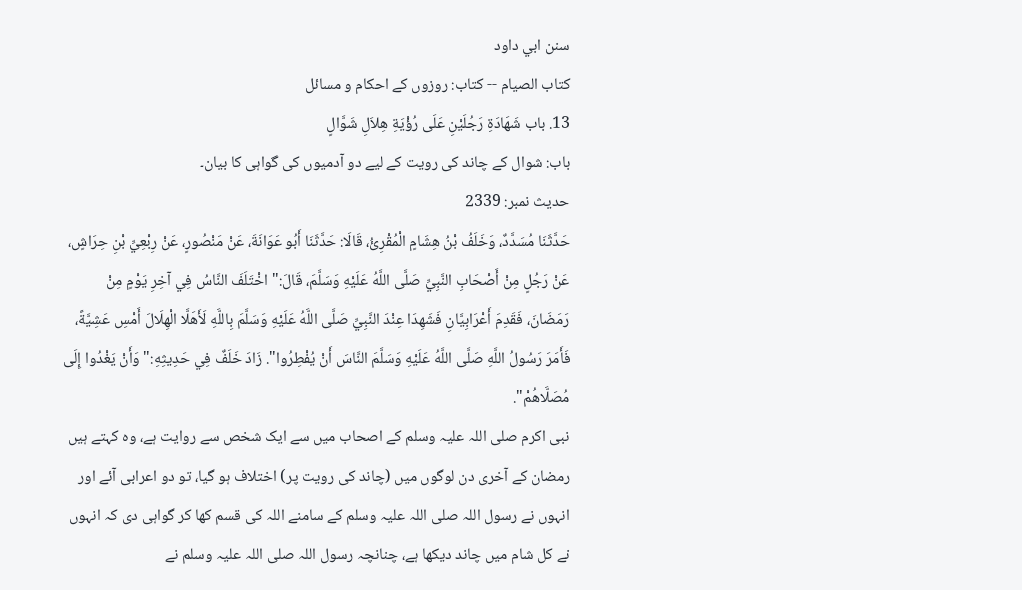سنن ابي داود
كتاب الصيام -- کتاب: روزوں کے احکام و مسائل
13. باب شَهَادَةِ رَجُلَيْنِ عَلَى رُؤْيَةِ هِلاَلِ شَوَّالٍ
باب: شوال کے چاند کی رویت کے لیے دو آدمیوں کی گواہی کا بیان۔
حدیث نمبر: 2339
حَدَّثَنَا مُسَدَّدٌ، وَخَلَفُ بْنُ هِشَامٍ الْمُقْرِئُ، قَالَا: حَدَّثَنَا أَبُو عَوَانَةَ، عَنْ مَنْصُورٍ، عَنْ رِبْعِيِّ بْنِ حِرَاشٍ، عَنْ رَجُلٍ مِنْ أَصْحَابِ النَّبِيِّ صَلَّى اللَّهُ عَلَيْهِ وَسَلَّمَ، قَالَ:" اخْتَلَفَ النَّاسُ فِي آخِرِ يَوْمٍ مِنْ رَمَضَانَ، فَقَدِمَ أَعْرَابِيَّانِ فَشَهِدَا عِنْدَ النَّبِيِّ صَلَّى اللَّهُ عَلَيْهِ وَسَلَّمَ بِاللَّهِ لَأَهَلَّا الْهِلَالَ أَمْسِ عَشِيَّةً، فَأَمَرَ رَسُولُ اللَّهِ صَلَّى اللَّهُ عَلَيْهِ وَسَلَّمَ النَّاسَ أَنْ يُفْطِرُوا". زَادَ خَلَفٌ فِي حَدِيثِهِ:" وَأَنْ يَغْدُوا إِلَى مُصَلَّاهُمْ".
نبی اکرم صلی اللہ علیہ وسلم کے اصحاب میں سے ایک شخص سے روایت ہے، وہ کہتے ہیں رمضان کے آخری دن لوگوں میں (چاند کی رویت پر) اختلاف ہو گیا، تو دو اعرابی آئے اور انہوں نے رسول اللہ صلی اللہ علیہ وسلم کے سامنے اللہ کی قسم کھا کر گواہی دی کہ انہوں نے کل شام میں چاند دیکھا ہے، چنانچہ رسول اللہ صلی اللہ علیہ وسلم نے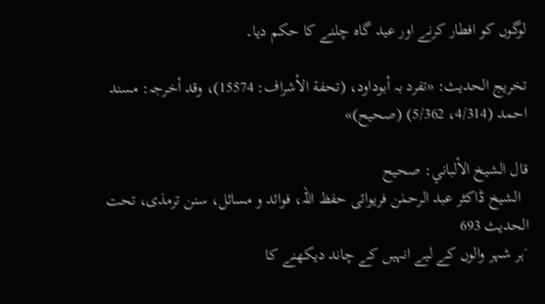لوگوں کو افطار کرنے اور عید گاہ چلنے کا حکم دیا۔

تخریج الحدیث: «تفرد بہ أبوداود، (تحفة الأشراف: 15574)، وقد أخرجہ: مسند احمد (4/314، 5/362) (صحیح)»

قال الشيخ الألباني: صحيح
  الشیخ ڈاکٹر عبد الرحمٰن فریوائی حفظ اللہ، فوائد و مسائل، سنن ترمذی، تحت الحديث 693
´ہر شہر والوں کے لیے انہیں کے چاند دیکھنے کا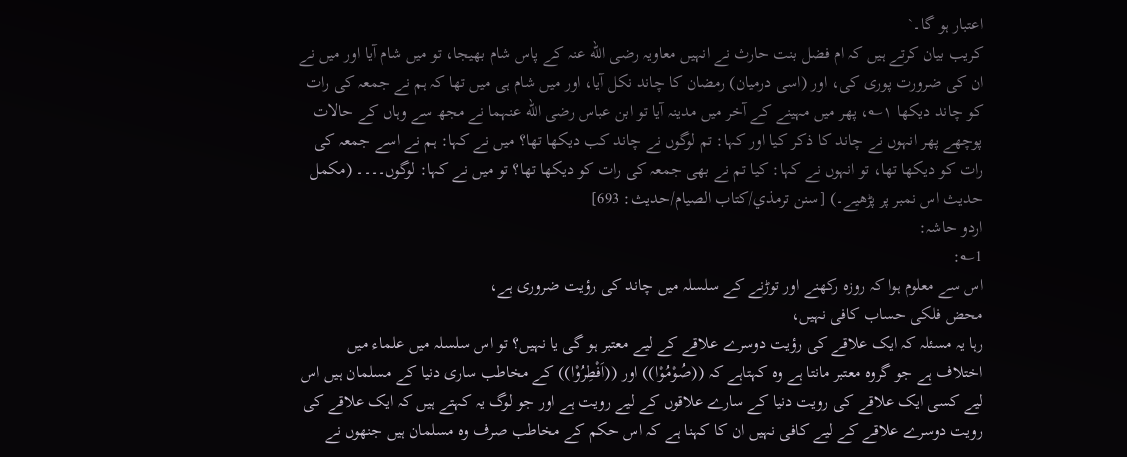اعتبار ہو گا۔`
کریب بیان کرتے ہیں کہ ام فضل بنت حارث نے انہیں معاویہ رضی الله عنہ کے پاس شام بھیجا، تو میں شام آیا اور میں نے ان کی ضرورت پوری کی، اور (اسی درمیان) رمضان کا چاند نکل آیا، اور میں شام ہی میں تھا کہ ہم نے جمعہ کی رات کو چاند دیکھا ۱؎، پھر میں مہینے کے آخر میں مدینہ آیا تو ابن عباس رضی الله عنہما نے مجھ سے وہاں کے حالات پوچھے پھر انہوں نے چاند کا ذکر کیا اور کہا: تم لوگوں نے چاند کب دیکھا تھا؟ میں نے کہا: ہم نے اسے جمعہ کی رات کو دیکھا تھا، تو انہوں نے کہا: کیا تم نے بھی جمعہ کی رات کو دیکھا تھا؟ تو میں نے کہا: لوگوں۔۔۔۔ (مکمل حدیث اس نمبر پر پڑھیے۔) [سنن ترمذي/كتاب الصيام/حدیث: 693]
اردو حاشہ:
1؎:
اس سے معلوم ہوا کہ روزہ رکھنے اور توڑنے کے سلسلہ میں چاند کی رؤیت ضروری ہے،
محض فلکی حساب کافی نہیں،
رہا یہ مسئلہ کہ ایک علاقے کی رؤیت دوسرے علاقے کے لیے معتبر ہو گی یا نہیں؟ تو اس سلسلہ میں علماء میں اختلاف ہے جو گروہ معتبر مانتا ہے وہ کہتاہے کہ ((صُوْمُوْا)) اور ((اَفْطِرُوْا)) کے مخاطب ساری دنیا کے مسلمان ہیں اس لیے کسی ایک علاقے کی رویت دنیا کے سارے علاقوں کے لیے رویت ہے اور جو لوگ یہ کہتے ہیں کہ ایک علاقے کی رویت دوسرے علاقے کے لیے کافی نہیں ان کا کہنا ہے کہ اس حکم کے مخاطب صرف وہ مسلمان ہیں جنھوں نے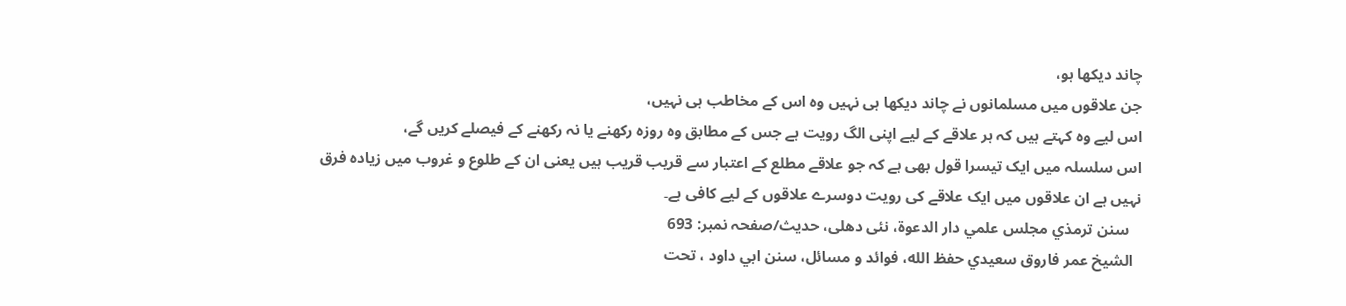چاند دیکھا ہو،
جن علاقوں میں مسلمانوں نے چاند دیکھا ہی نہیں وہ اس کے مخاطب ہی نہیں،
اس لیے وہ کہتے ہیں کہ ہر علاقے کے لیے اپنی الگ رویت ہے جس کے مطابق وہ روزہ رکھنے یا نہ رکھنے کے فیصلے کریں گے،
اس سلسلہ میں ایک تیسرا قول بھی ہے کہ جو علاقے مطلع کے اعتبار سے قریب قریب ہیں یعنی ان کے طلوع و غروب میں زیادہ فرق نہیں ہے ان علاقوں میں ایک علاقے کی رویت دوسرے علاقوں کے لیے کافی ہے۔
   سنن ترمذي مجلس علمي دار الدعوة، نئى دهلى، حدیث/صفحہ نمبر: 693
  الشيخ عمر فاروق سعيدي حفظ الله، فوائد و مسائل، سنن ابي داود ، تحت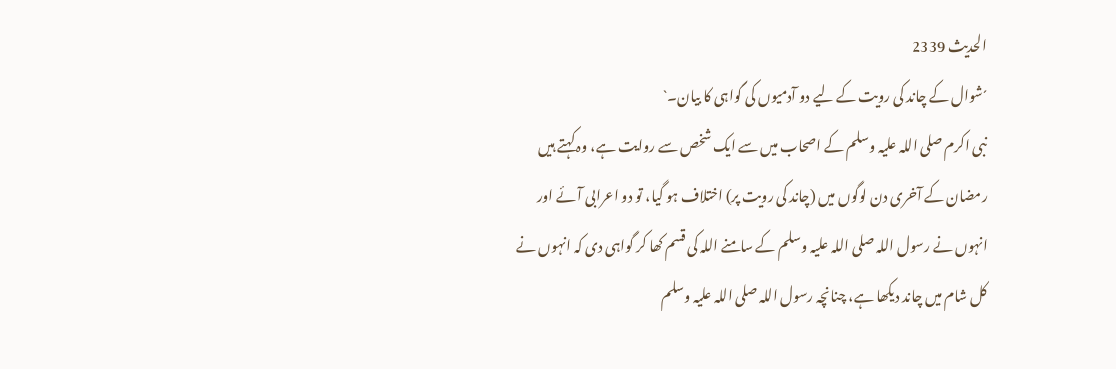الحديث 2339
´شوال کے چاند کی رویت کے لیے دو آدمیوں کی گواہی کا بیان۔`
نبی اکرم صلی اللہ علیہ وسلم کے اصحاب میں سے ایک شخص سے روایت ہے، وہ کہتے ہیں رمضان کے آخری دن لوگوں میں (چاند کی رویت پر) اختلاف ہو گیا، تو دو اعرابی آئے اور انہوں نے رسول اللہ صلی اللہ علیہ وسلم کے سامنے اللہ کی قسم کھا کر گواہی دی کہ انہوں نے کل شام میں چاند دیکھا ہے، چنانچہ رسول اللہ صلی اللہ علیہ وسلم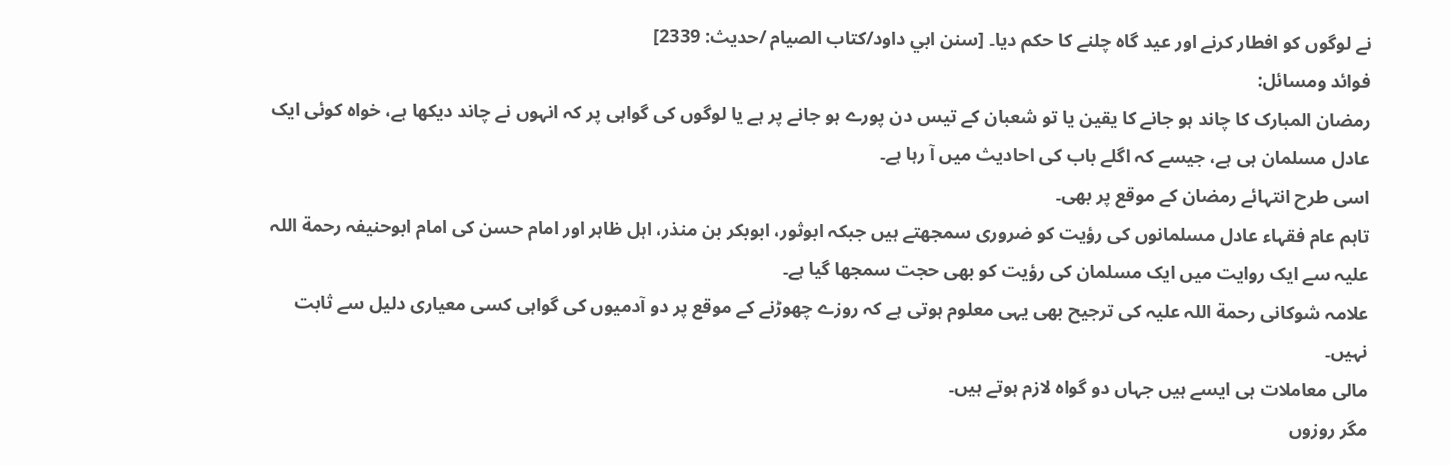نے لوگوں کو افطار کرنے اور عید گاہ چلنے کا حکم دیا۔ [سنن ابي داود/كتاب الصيام /حدیث: 2339]
فوائد ومسائل:
رمضان المبارک کا چاند ہو جانے کا یقین یا تو شعبان کے تیس دن پورے ہو جانے پر ہے یا لوگوں کی گواہی پر کہ انہوں نے چاند دیکھا ہے، خواہ کوئی ایک عادل مسلمان ہی ہے، جیسے کہ اگلے باب کی احادیث میں آ رہا ہے۔
اسی طرح انتہائے رمضان کے موقع پر بھی۔
تاہم عام فقہاء عادل مسلمانوں کی رؤیت کو ضروری سمجھتے ہیں جبکہ ابوثور، ابوبکر بن منذر، اہل ظاہر اور امام حسن کی امام ابوحنیفہ رحمة اللہ علیہ سے ایک روایت میں ایک مسلمان کی رؤیت کو بھی حجت سمجھا گیا ہے۔
علامہ شوکانی رحمة اللہ علیہ کی ترجیح بھی یہی معلوم ہوتی ہے کہ روزے چھوڑنے کے موقع پر دو آدمیوں کی گواہی کسی معیاری دلیل سے ثابت نہیں۔
مالی معاملات ہی ایسے ہیں جہاں دو گواہ لازم ہوتے ہیں۔
مگر روزوں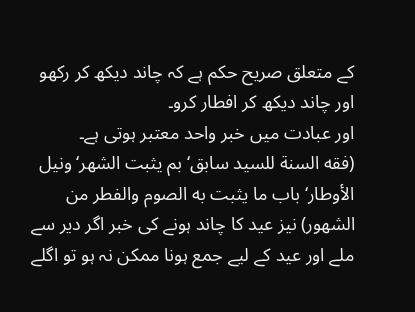کے متعلق صریح حکم ہے کہ چاند دیکھ کر رکھو اور چاند دیکھ کر افطار کرو۔
اور عبادت میں خبر واحد معتبر ہوتی ہے۔
(فقه السنة للسيد سابق‘ بم يثبت الشهر‘ ونيل الأوطار‘ باب ما يثبت به الصوم والفطر من الشهور) نیز عید کا چاند ہونے کی خبر اگر دیر سے ملے اور عید کے لیے جمع ہونا ممکن نہ ہو تو اگلے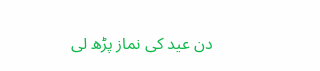دن عید کی نماز پڑھ لی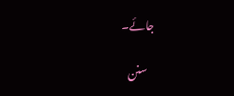جائے۔

   سنن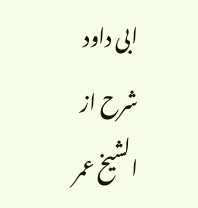ابی داود شرح از الشیخ عمر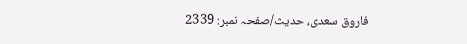فاروق سعدی، حدیث/صفحہ نمبر: 2339